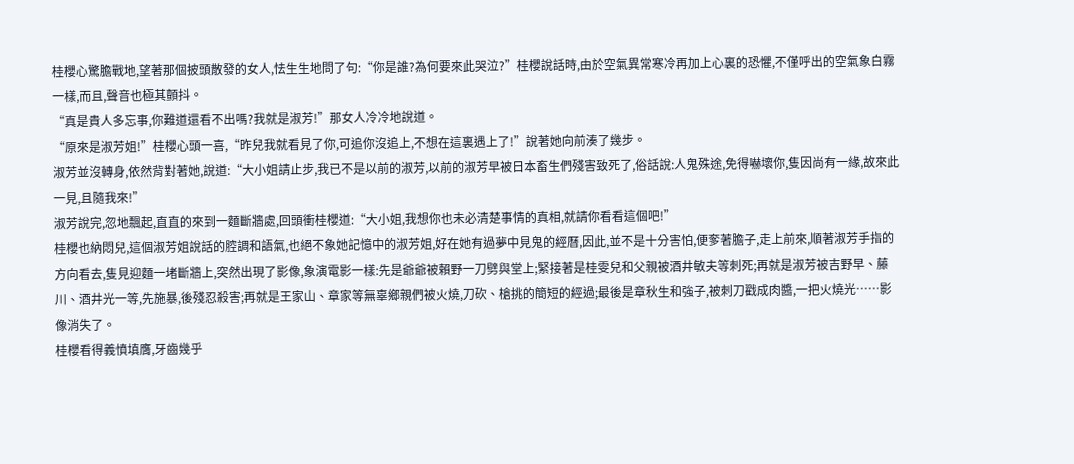桂櫻心驚膽戰地,望著那個披頭散發的女人,怯生生地問了句:“你是誰?為何要來此哭泣?”桂櫻說話時,由於空氣異常寒冷再加上心裏的恐懼,不僅呼出的空氣象白霧一樣,而且,聲音也極其顫抖。
“真是貴人多忘事,你難道還看不出嗎?我就是淑芳!”那女人冷冷地說道。
“原來是淑芳姐!”桂櫻心頭一喜,“昨兒我就看見了你,可追你沒追上,不想在這裏遇上了!”說著她向前湊了幾步。
淑芳並沒轉身,依然背對著她,說道:“大小姐請止步,我已不是以前的淑芳,以前的淑芳早被日本畜生們殘害致死了,俗話說:人鬼殊途,免得嚇壞你,隻因尚有一緣,故來此一見,且隨我來!”
淑芳說完,忽地飄起,直直的來到一麵斷牆處,回頭衝桂櫻道:“大小姐,我想你也未必清楚事情的真相,就請你看看這個吧!”
桂櫻也納悶兒,這個淑芳姐說話的腔調和語氣,也絕不象她記憶中的淑芳姐,好在她有過夢中見鬼的經曆,因此,並不是十分害怕,便奓著膽子,走上前來,順著淑芳手指的方向看去,隻見迎麵一堵斷牆上,突然出現了影像,象演電影一樣:先是爺爺被賴野一刀劈與堂上;緊接著是桂雯兒和父親被酒井敏夫等刺死;再就是淑芳被吉野早、藤川、酒井光一等,先施暴,後殘忍殺害;再就是王家山、章家等無辜鄉親們被火燒,刀砍、槍挑的簡短的經過;最後是章秋生和強子,被刺刀戳成肉醬,一把火燒光……影像消失了。
桂櫻看得義憤填膺,牙齒幾乎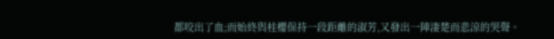都咬出了血;而始終與桂櫻保持一段距離的淑芳,又發出一陣淒楚而悲涼的哭聲。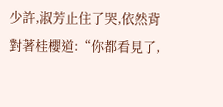少許,淑芳止住了哭,依然背對著桂櫻道:“你都看見了,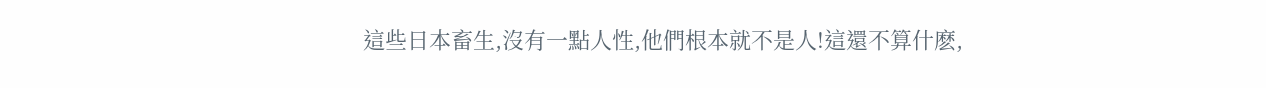這些日本畜生,沒有一點人性,他們根本就不是人!這還不算什麽,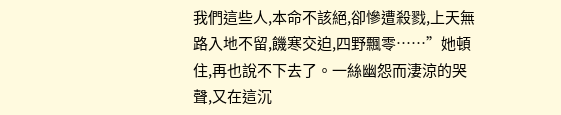我們這些人,本命不該絕,卻慘遭殺戮,上天無路入地不留,饑寒交迫,四野飄零……”她頓住,再也說不下去了。一絲幽怨而淒涼的哭聲,又在這沉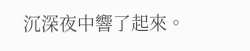沉深夜中響了起來。